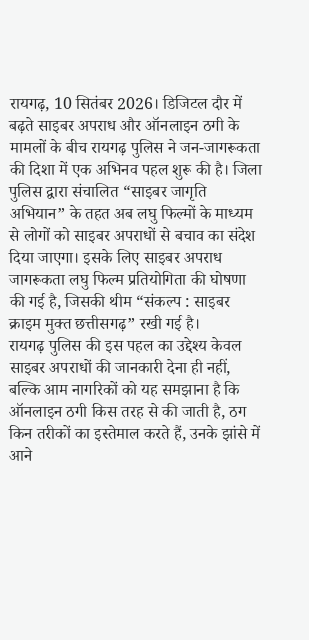रायगढ़, 10 सितंबर 2026। डिजिटल दौर में बढ़ते साइबर अपराध और ऑनलाइन ठगी के मामलों के बीच रायगढ़ पुलिस ने जन-जागरूकता की दिशा में एक अभिनव पहल शुरू की है। जिला पुलिस द्वारा संचालित “साइबर जागृति अभियान” के तहत अब लघु फिल्मों के माध्यम से लोगों को साइबर अपराधों से बचाव का संदेश दिया जाएगा। इसके लिए साइबर अपराध जागरूकता लघु फिल्म प्रतियोगिता की घोषणा की गई है, जिसकी थीम “संकल्प : साइबर क्राइम मुक्त छत्तीसगढ़” रखी गई है।
रायगढ़ पुलिस की इस पहल का उद्देश्य केवल साइबर अपराधों की जानकारी देना ही नहीं, बल्कि आम नागरिकों को यह समझाना है कि ऑनलाइन ठगी किस तरह से की जाती है, ठग किन तरीकों का इस्तेमाल करते हैं, उनके झांसे में आने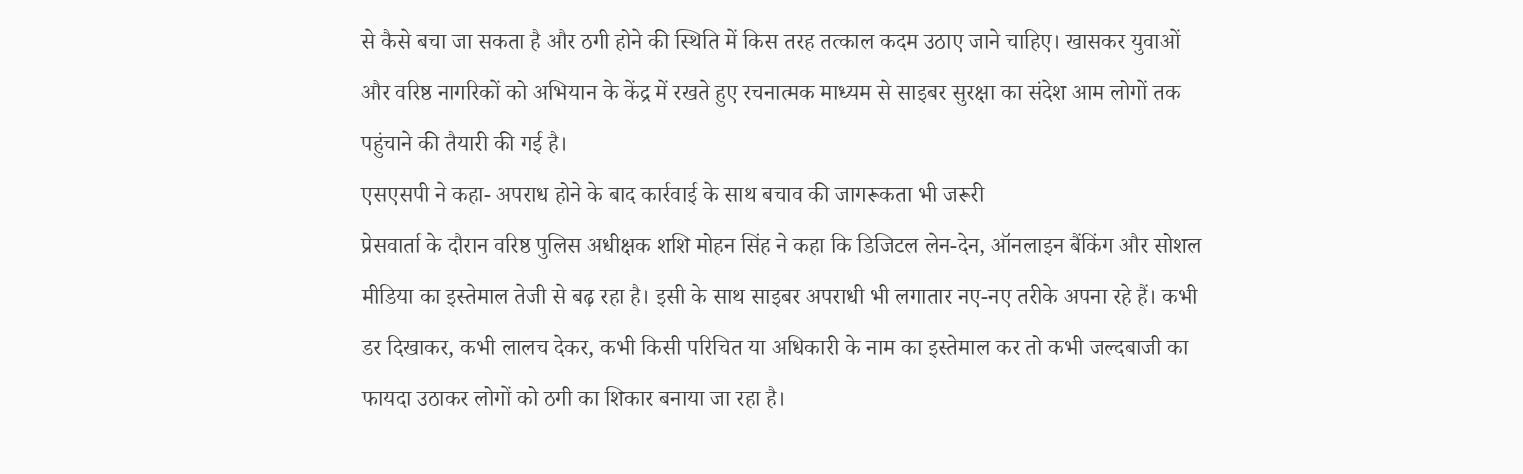से कैसे बचा जा सकता है और ठगी होने की स्थिति में किस तरह तत्काल कदम उठाए जाने चाहिए। खासकर युवाओं और वरिष्ठ नागरिकों को अभियान के केंद्र में रखते हुए रचनात्मक माध्यम से साइबर सुरक्षा का संदेश आम लोगों तक पहुंचाने की तैयारी की गई है।
एसएसपी ने कहा- अपराध होने के बाद कार्रवाई के साथ बचाव की जागरूकता भी जरूरी
प्रेसवार्ता के दौरान वरिष्ठ पुलिस अधीक्षक शशि मोहन सिंह ने कहा कि डिजिटल लेन-देन, ऑनलाइन बैंकिंग और सोशल मीडिया का इस्तेमाल तेजी से बढ़ रहा है। इसी के साथ साइबर अपराधी भी लगातार नए-नए तरीके अपना रहे हैं। कभी डर दिखाकर, कभी लालच देकर, कभी किसी परिचित या अधिकारी के नाम का इस्तेमाल कर तो कभी जल्दबाजी का फायदा उठाकर लोगों को ठगी का शिकार बनाया जा रहा है।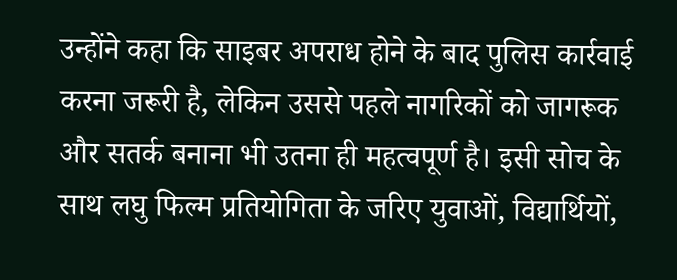उन्होंने कहा कि साइबर अपराध होने के बाद पुलिस कार्रवाई करना जरूरी है, लेकिन उससे पहले नागरिकों को जागरूक और सतर्क बनाना भी उतना ही महत्वपूर्ण है। इसी सोच के साथ लघु फिल्म प्रतियोगिता के जरिए युवाओं, विद्यार्थियों,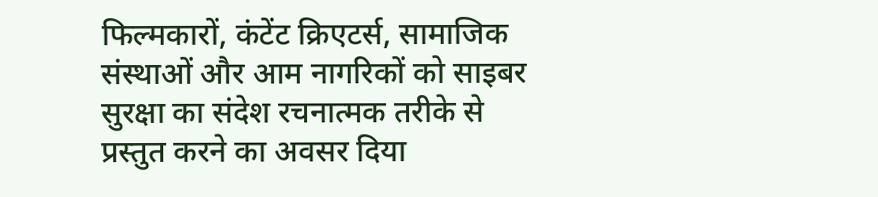फिल्मकारों, कंटेंट क्रिएटर्स, सामाजिक संस्थाओं और आम नागरिकों को साइबर सुरक्षा का संदेश रचनात्मक तरीके से प्रस्तुत करने का अवसर दिया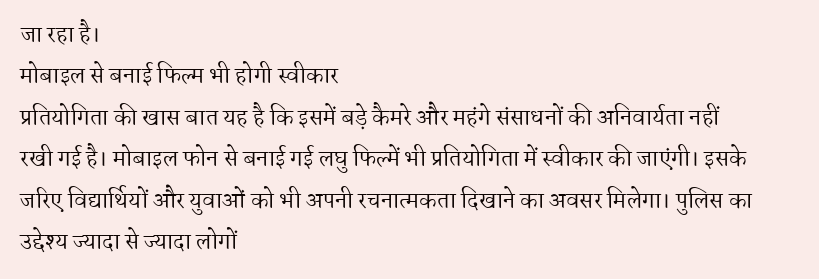जा रहा है।
मोबाइल से बनाई फिल्म भी होगी स्वीकार
प्रतियोगिता की खास बात यह है कि इसमें बड़े कैमरे और महंगे संसाधनों की अनिवार्यता नहीं रखी गई है। मोबाइल फोन से बनाई गई लघु फिल्में भी प्रतियोगिता में स्वीकार की जाएंगी। इसके जरिए विद्यार्थियों और युवाओं को भी अपनी रचनात्मकता दिखाने का अवसर मिलेगा। पुलिस का उद्देश्य ज्यादा से ज्यादा लोगों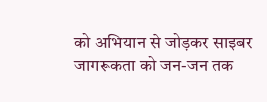को अभियान से जोड़कर साइबर जागरूकता को जन-जन तक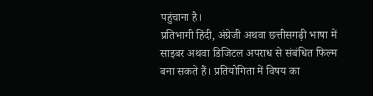पहुंचाना है।
प्रतिभागी हिंदी, अंग्रेजी अथवा छत्तीसगढ़ी भाषा में साइबर अथवा डिजिटल अपराध से संबंधित फिल्म बना सकते हैं। प्रतियोगिता में विषय का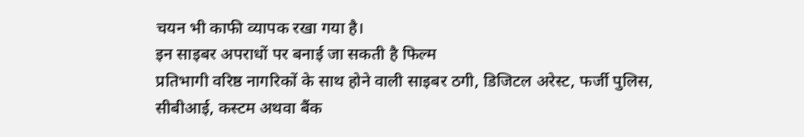चयन भी काफी व्यापक रखा गया है।
इन साइबर अपराधों पर बनाई जा सकती है फिल्म
प्रतिभागी वरिष्ठ नागरिकों के साथ होने वाली साइबर ठगी, डिजिटल अरेस्ट, फर्जी पुलिस, सीबीआई, कस्टम अथवा बैंक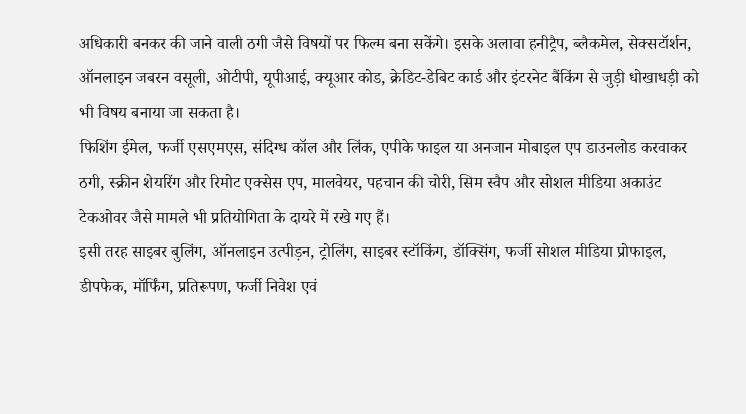अधिकारी बनकर की जाने वाली ठगी जैसे विषयों पर फिल्म बना सकेंगे। इसके अलावा हनीट्रैप, ब्लैकमेल, सेक्सटॉर्शन, ऑनलाइन जबरन वसूली, ओटीपी, यूपीआई, क्यूआर कोड, क्रेडिट-डेबिट कार्ड और इंटरनेट बैंकिंग से जुड़ी धोखाधड़ी को भी विषय बनाया जा सकता है।
फिशिंग ईमेल, फर्जी एसएमएस, संदिग्ध कॉल और लिंक, एपीके फाइल या अनजान मोबाइल एप डाउनलोड करवाकर ठगी, स्क्रीन शेयरिंग और रिमोट एक्सेस एप, मालवेयर, पहचान की चोरी, सिम स्वैप और सोशल मीडिया अकाउंट टेकओवर जैसे मामले भी प्रतियोगिता के दायरे में रखे गए हैं।
इसी तरह साइबर बुलिंग, ऑनलाइन उत्पीड़न, ट्रोलिंग, साइबर स्टॉकिंग, डॉक्सिंग, फर्जी सोशल मीडिया प्रोफाइल, डीपफेक, मॉर्फिंग, प्रतिरूपण, फर्जी निवेश एवं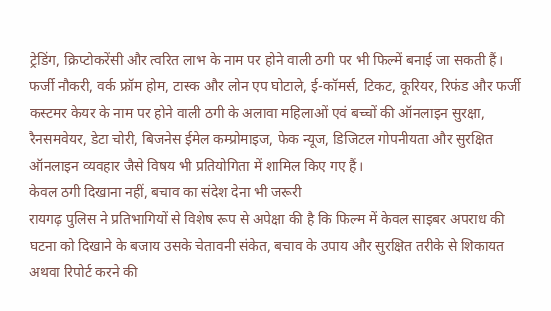ट्रेडिंग, क्रिप्टोकरेंसी और त्वरित लाभ के नाम पर होने वाली ठगी पर भी फिल्में बनाई जा सकती हैं।
फर्जी नौकरी, वर्क फ्रॉम होम, टास्क और लोन एप घोटाले, ई-कॉमर्स, टिकट, कूरियर, रिफंड और फर्जी कस्टमर केयर के नाम पर होने वाली ठगी के अलावा महिलाओं एवं बच्चों की ऑनलाइन सुरक्षा, रैनसमवेयर, डेटा चोरी, बिजनेस ईमेल कम्प्रोमाइज, फेक न्यूज, डिजिटल गोपनीयता और सुरक्षित ऑनलाइन व्यवहार जैसे विषय भी प्रतियोगिता में शामिल किए गए हैं।
केवल ठगी दिखाना नहीं, बचाव का संदेश देना भी जरूरी
रायगढ़ पुलिस ने प्रतिभागियों से विशेष रूप से अपेक्षा की है कि फिल्म में केवल साइबर अपराध की घटना को दिखाने के बजाय उसके चेतावनी संकेत, बचाव के उपाय और सुरक्षित तरीके से शिकायत अथवा रिपोर्ट करने की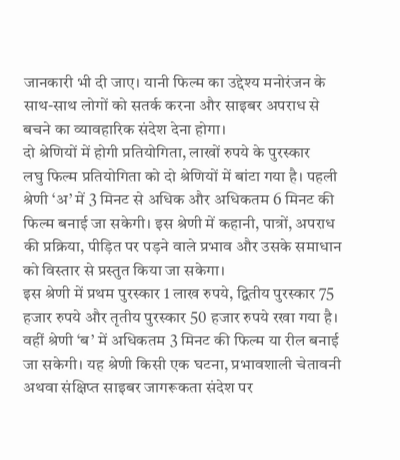जानकारी भी दी जाए। यानी फिल्म का उद्देश्य मनोरंजन के साथ-साथ लोगों को सतर्क करना और साइबर अपराध से बचने का व्यावहारिक संदेश देना होगा।
दो श्रेणियों में होगी प्रतियोगिता, लाखों रुपये के पुरस्कार
लघु फिल्म प्रतियोगिता को दो श्रेणियों में बांटा गया है। पहली श्रेणी ‘अ’ में 3 मिनट से अधिक और अधिकतम 6 मिनट की फिल्म बनाई जा सकेगी। इस श्रेणी में कहानी, पात्रों, अपराध की प्रक्रिया, पीड़ित पर पड़ने वाले प्रभाव और उसके समाधान को विस्तार से प्रस्तुत किया जा सकेगा।
इस श्रेणी में प्रथम पुरस्कार 1 लाख रुपये, द्वितीय पुरस्कार 75 हजार रुपये और तृतीय पुरस्कार 50 हजार रुपये रखा गया है।
वहीं श्रेणी ‘ब’ में अधिकतम 3 मिनट की फिल्म या रील बनाई जा सकेगी। यह श्रेणी किसी एक घटना, प्रभावशाली चेतावनी अथवा संक्षिप्त साइबर जागरूकता संदेश पर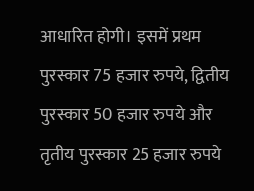आधारित होगी। इसमें प्रथम पुरस्कार 75 हजार रुपये, द्वितीय पुरस्कार 50 हजार रुपये और तृतीय पुरस्कार 25 हजार रुपये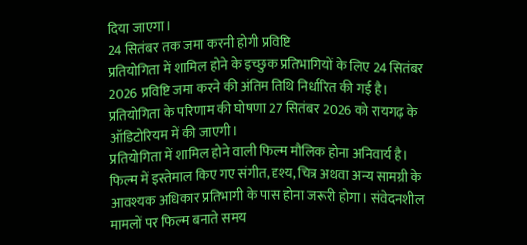दिया जाएगा।
24 सितंबर तक जमा करनी होगी प्रविष्टि
प्रतियोगिता में शामिल होने के इच्छुक प्रतिभागियों के लिए 24 सितंबर 2026 प्रविष्टि जमा करने की अंतिम तिथि निर्धारित की गई है। प्रतियोगिता के परिणाम की घोषणा 27 सितंबर 2026 को रायगढ़ के ऑडिटोरियम में की जाएगी।
प्रतियोगिता में शामिल होने वाली फिल्म मौलिक होना अनिवार्य है। फिल्म में इस्तेमाल किए गए संगीत, दृश्य, चित्र अथवा अन्य सामग्री के आवश्यक अधिकार प्रतिभागी के पास होना जरूरी होगा। संवेदनशील मामलों पर फिल्म बनाते समय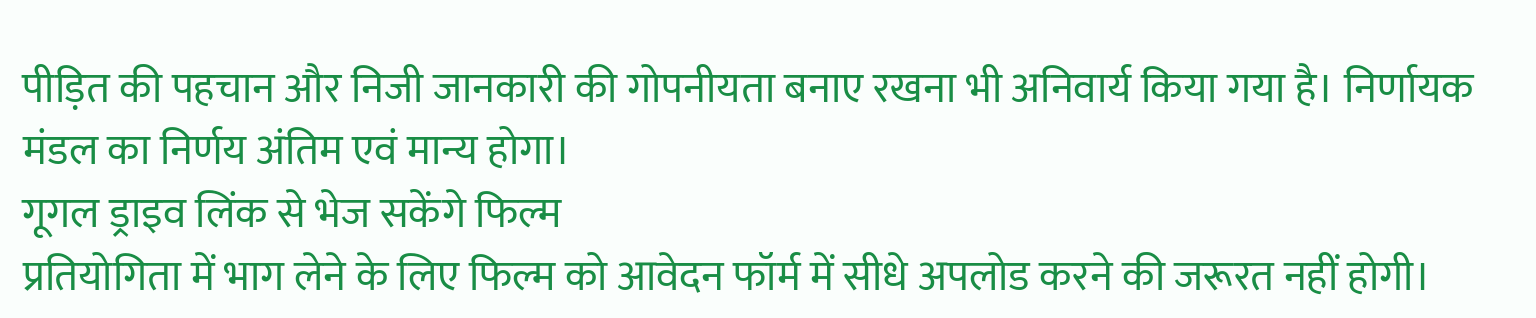पीड़ित की पहचान और निजी जानकारी की गोपनीयता बनाए रखना भी अनिवार्य किया गया है। निर्णायक मंडल का निर्णय अंतिम एवं मान्य होगा।
गूगल ड्राइव लिंक से भेज सकेंगे फिल्म
प्रतियोगिता में भाग लेने के लिए फिल्म को आवेदन फॉर्म में सीधे अपलोड करने की जरूरत नहीं होगी।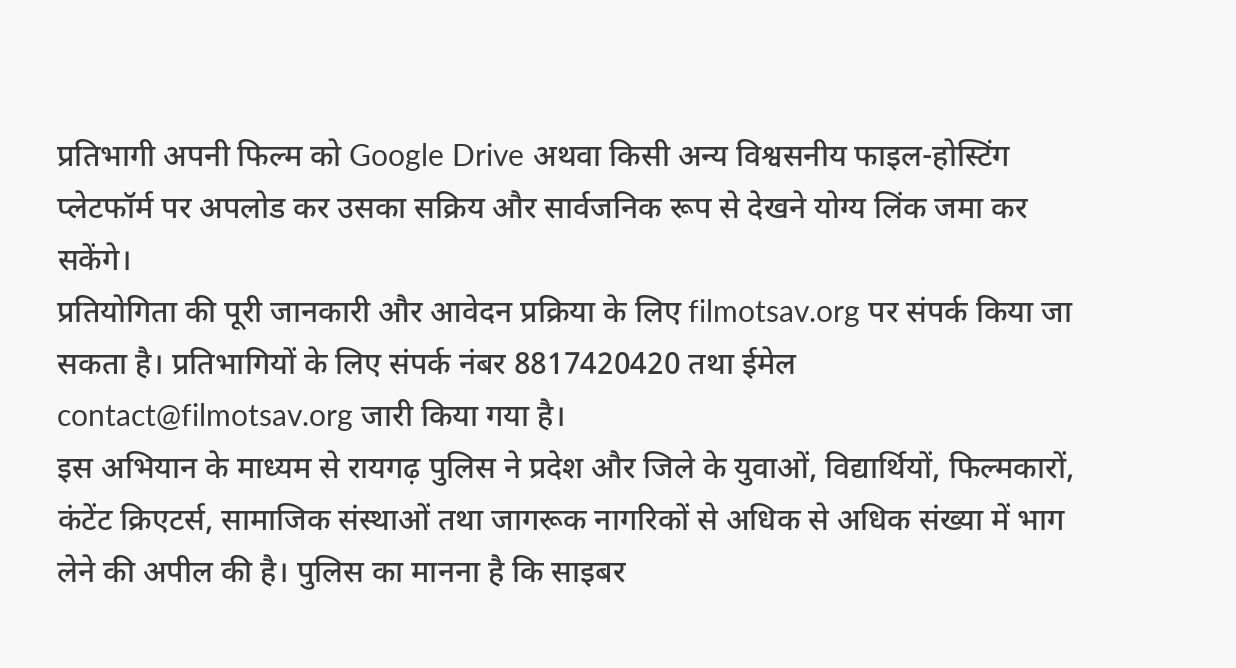प्रतिभागी अपनी फिल्म को Google Drive अथवा किसी अन्य विश्वसनीय फाइल-होस्टिंग प्लेटफॉर्म पर अपलोड कर उसका सक्रिय और सार्वजनिक रूप से देखने योग्य लिंक जमा कर सकेंगे।
प्रतियोगिता की पूरी जानकारी और आवेदन प्रक्रिया के लिए filmotsav.org पर संपर्क किया जा सकता है। प्रतिभागियों के लिए संपर्क नंबर 8817420420 तथा ईमेल contact@filmotsav.org जारी किया गया है।
इस अभियान के माध्यम से रायगढ़ पुलिस ने प्रदेश और जिले के युवाओं, विद्यार्थियों, फिल्मकारों, कंटेंट क्रिएटर्स, सामाजिक संस्थाओं तथा जागरूक नागरिकों से अधिक से अधिक संख्या में भाग लेने की अपील की है। पुलिस का मानना है कि साइबर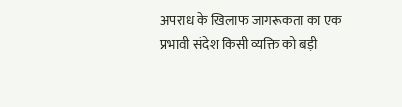अपराध के खिलाफ जागरूकता का एक प्रभावी संदेश किसी व्यक्ति को बड़ी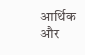आर्थिक और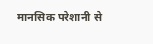मानसिक परेशानी से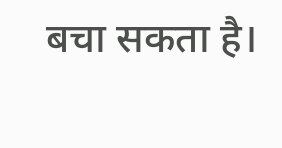बचा सकता है।